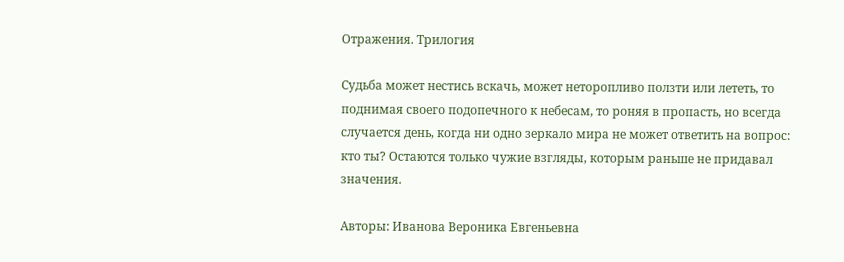Отражения. Трилогия

Судьба может нестись вскачь, может неторопливо ползти или лететь, то поднимая своего подопечного к небесам, то роняя в пропасть, но всегда случается день, когда ни одно зеркало мира не может ответить на вопрос: кто ты? Остаются только чужие взгляды, которым раньше не придавал значения.

Авторы: Иванова Вероника Евгеньевна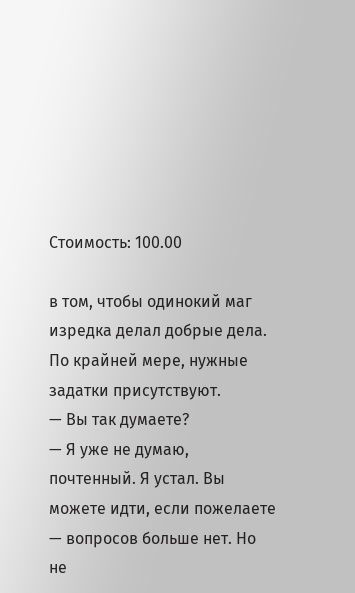Стоимость: 100.00

в том, чтобы одинокий маг изредка делал добрые дела. По крайней мере, нужные задатки присутствуют.
— Вы так думаете?
— Я уже не думаю, почтенный. Я устал. Вы можете идти, если пожелаете — вопросов больше нет. Но не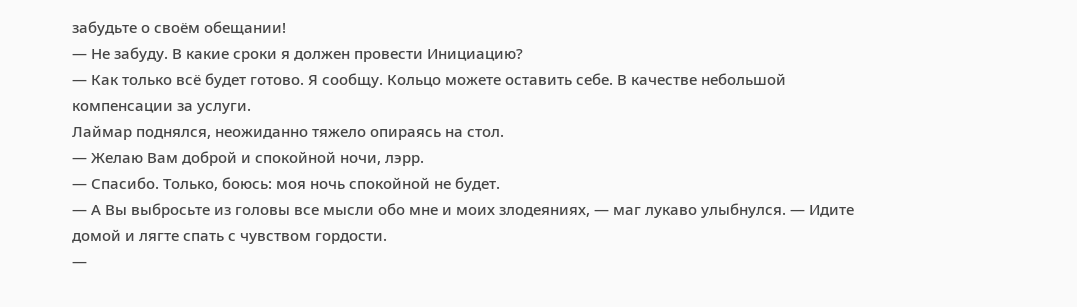забудьте о своём обещании!
— Не забуду. В какие сроки я должен провести Инициацию?
— Как только всё будет готово. Я сообщу. Кольцо можете оставить себе. В качестве небольшой компенсации за услуги.
Лаймар поднялся, неожиданно тяжело опираясь на стол.
— Желаю Вам доброй и спокойной ночи, лэрр.
— Спасибо. Только, боюсь: моя ночь спокойной не будет.
— А Вы выбросьте из головы все мысли обо мне и моих злодеяниях, — маг лукаво улыбнулся. — Идите домой и лягте спать с чувством гордости.
—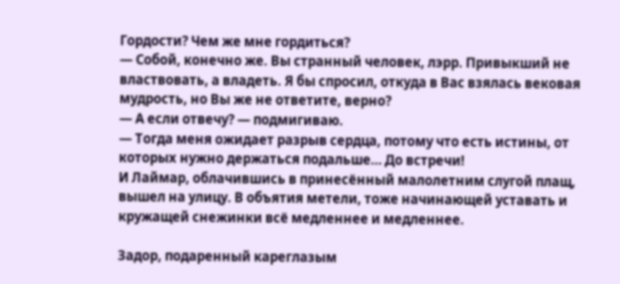Гордости? Чем же мне гордиться?
— Собой, конечно же. Вы странный человек, лэрр. Привыкший не властвовать, а владеть. Я бы спросил, откуда в Вас взялась вековая мудрость, но Вы же не ответите, верно?
— А если отвечу? — подмигиваю.
— Тогда меня ожидает разрыв сердца, потому что есть истины, от которых нужно держаться подальше… До встречи!
И Лаймар, облачившись в принесённый малолетним слугой плащ, вышел на улицу. В объятия метели, тоже начинающей уставать и кружащей снежинки всё медленнее и медленнее.

Задор, подаренный кареглазым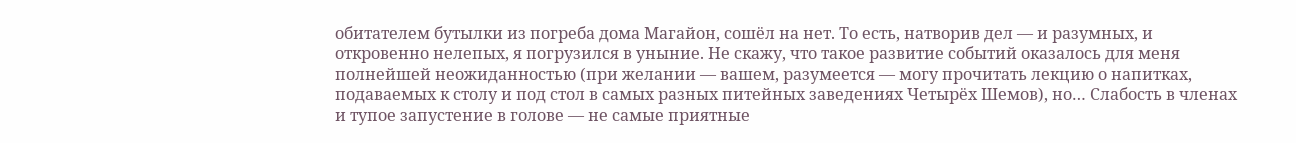обитателем бутылки из погреба дома Магайон, сошёл на нет. То есть, натворив дел — и разумных, и откровенно нелепых, я погрузился в уныние. Не скажу, что такое развитие событий оказалось для меня полнейшей неожиданностью (при желании — вашем, разумеется — могу прочитать лекцию о напитках, подаваемых к столу и под стол в самых разных питейных заведениях Четырёх Шемов), но… Слабость в членах и тупое запустение в голове — не самые приятные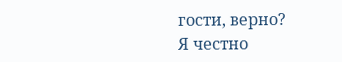гости, верно?
Я честно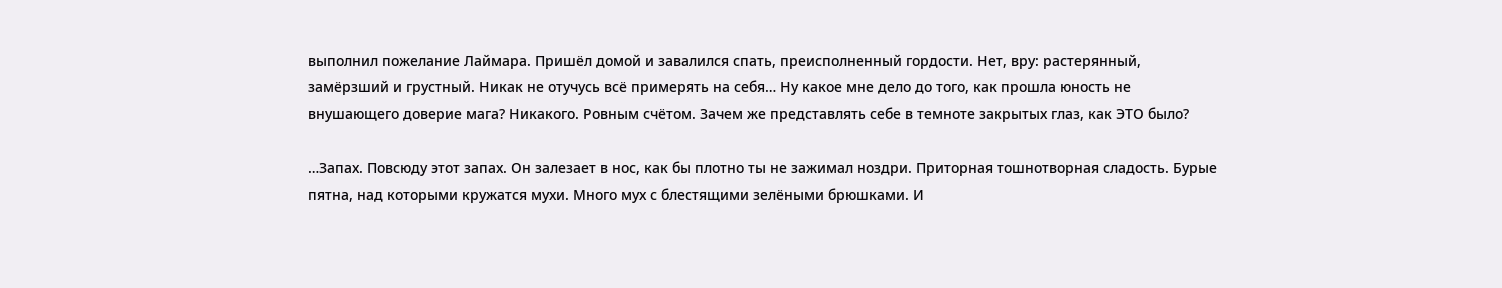выполнил пожелание Лаймара. Пришёл домой и завалился спать, преисполненный гордости. Нет, вру: растерянный, замёрзший и грустный. Никак не отучусь всё примерять на себя… Ну какое мне дело до того, как прошла юность не внушающего доверие мага? Никакого. Ровным счётом. Зачем же представлять себе в темноте закрытых глаз, как ЭТО было?

…Запах. Повсюду этот запах. Он залезает в нос, как бы плотно ты не зажимал ноздри. Приторная тошнотворная сладость. Бурые пятна, над которыми кружатся мухи. Много мух с блестящими зелёными брюшками. И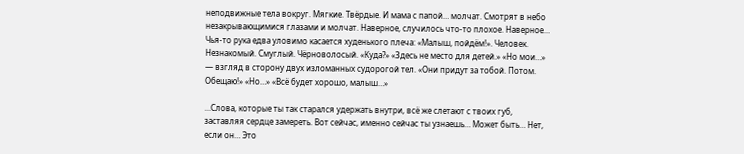неподвижные тела вокруг. Мягкие. Твёрдые. И мама с папой… молчат. Смотрят в небо незакрывающимися глазами и молчат. Наверное, случилось что-то плохое. Наверное… Чья-то рука едва уловимо касается худенького плеча: «Малыш, пойдём!». Человек. Незнакомый. Смуглый. Чёрноволосый. «Куда?» «Здесь не место для детей.» «Но мои…» — взгляд в сторону двух изломанных судорогой тел. «Они придут за тобой. Потом. Обещаю!» «Но…» «Всё будет хорошо, малыш…»

…Слова, которые ты так старался удержать внутри, всё же слетают с твоих губ, заставляя сердце замереть. Вот сейчас, именно сейчас ты узнаешь… Может быть… Нет, если он… Это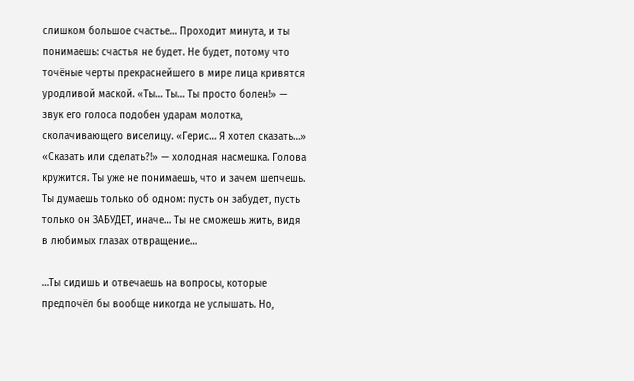слишком большое счастье… Проходит минута, и ты понимаешь: счастья не будет. Не будет, потому что точёные черты прекраснейшего в мире лица кривятся уродливой маской. «Ты… Ты… Ты просто болен!» — звук его голоса подобен ударам молотка, сколачивающего виселицу. «Герис… Я хотел сказать…» «Сказать или сделать?!» — холодная насмешка. Голова кружится. Ты уже не понимаешь, что и зачем шепчешь. Ты думаешь только об одном: пусть он забудет, пусть только он ЗАБУДЕТ, иначе… Ты не сможешь жить, видя в любимых глазах отвращение…

…Ты сидишь и отвечаешь на вопросы, которые предпочёл бы вообще никогда не услышать. Но,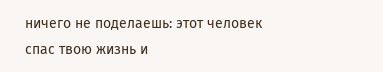ничего не поделаешь: этот человек спас твою жизнь и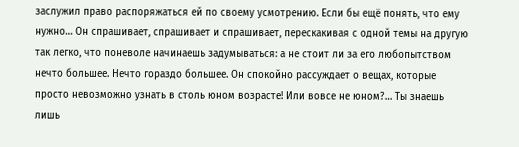заслужил право распоряжаться ей по своему усмотрению. Если бы ещё понять, что ему нужно… Он спрашивает, спрашивает и спрашивает, перескакивая с одной темы на другую так легко, что поневоле начинаешь задумываться: а не стоит ли за его любопытством нечто большее. Нечто гораздо большее. Он спокойно рассуждает о вещах, которые просто невозможно узнать в столь юном возрасте! Или вовсе не юном?… Ты знаешь лишь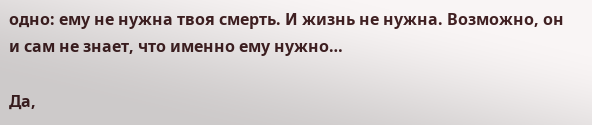одно: ему не нужна твоя смерть. И жизнь не нужна. Возможно, он и сам не знает, что именно ему нужно…

Да,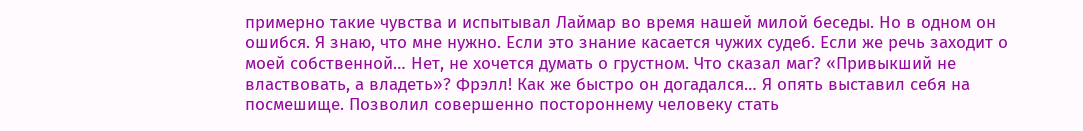примерно такие чувства и испытывал Лаймар во время нашей милой беседы. Но в одном он ошибся. Я знаю, что мне нужно. Если это знание касается чужих судеб. Если же речь заходит о моей собственной… Нет, не хочется думать о грустном. Что сказал маг? «Привыкший не властвовать, а владеть»? Фрэлл! Как же быстро он догадался… Я опять выставил себя на посмешище. Позволил совершенно постороннему человеку стать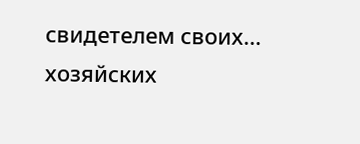свидетелем своих… хозяйских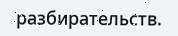разбирательств.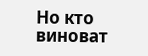Но кто виноват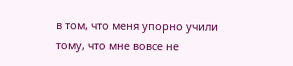в том, что меня упорно учили тому, что мне вовсе не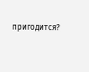пригодится?